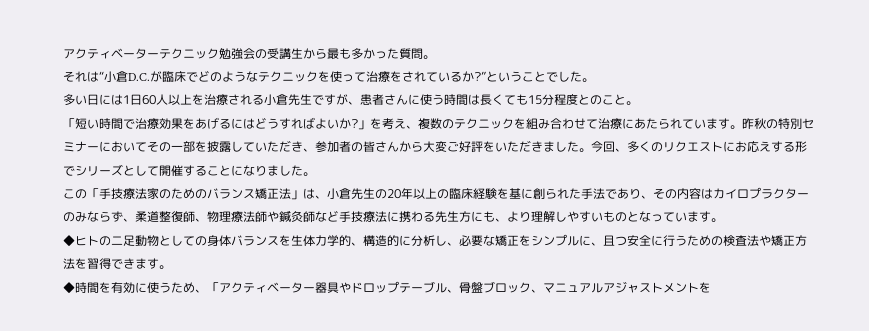アクティベーターテクニック勉強会の受講生から最も多かった質問。
それは“小倉D.C.が臨床でどのようなテクニックを使って治療をされているか?”ということでした。
多い日には1日60人以上を治療される小倉先生ですが、患者さんに使う時間は長くても15分程度とのこと。
「短い時間で治療効果をあげるにはどうすればよいか?」を考え、複数のテクニックを組み合わせて治療にあたられています。昨秋の特別セミナーにおいてその一部を披露していただき、参加者の皆さんから大変ご好評をいただきました。今回、多くのリクエストにお応えする形でシリーズとして開催することになりました。
この「手技療法家のためのバランス矯正法」は、小倉先生の20年以上の臨床経験を基に創られた手法であり、その内容はカイロプラクターのみならず、柔道整復師、物理療法師や鍼灸師など手技療法に携わる先生方にも、より理解しやすいものとなっています。
◆ヒトの二足動物としての身体バランスを生体力学的、構造的に分析し、必要な矯正をシンプルに、且つ安全に行うための検査法や矯正方法を習得できます。
◆時間を有効に使うため、「アクティベーター器具やドロップテーブル、骨盤ブロック、マニュアルアジャストメントを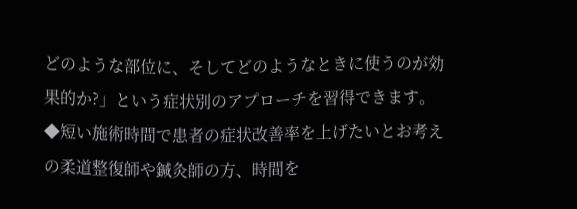どのような部位に、そしてどのようなときに使うのが効果的か?」という症状別のアプローチを習得できます。
◆短い施術時間で患者の症状改善率を上げたいとお考えの柔道整復師や鍼灸師の方、時間を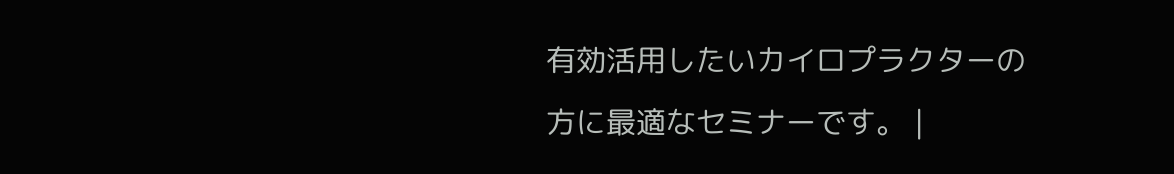有効活用したいカイロプラクターの方に最適なセミナーです。 |